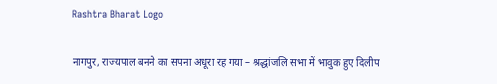Rashtra Bharat Logo

नागपुर, राज्यपाल बनने का सपना अधूरा रह गया – श्रद्धांजलि सभा में भावुक हुए दिलीप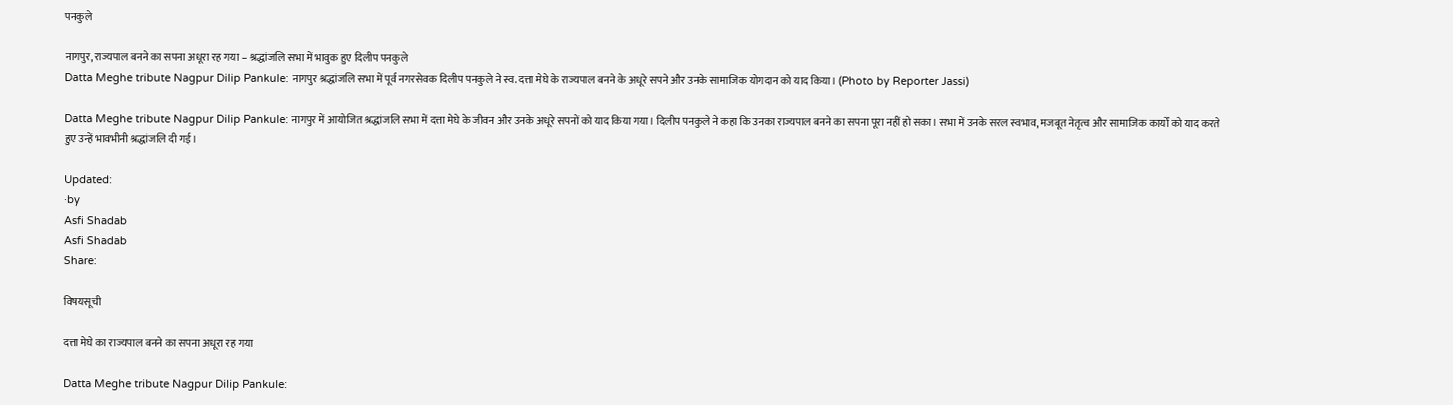पनकुले

नागपुर, राज्यपाल बनने का सपना अधूरा रह गया – श्रद्धांजलि सभा में भावुक हुए दिलीप पनकुले
Datta Meghe tribute Nagpur Dilip Pankule: नागपुर श्रद्धांजलि सभा में पूर्व नगरसेवक दिलीप पनकुले ने स्व. दत्ता मेघे के राज्यपाल बनने के अधूरे सपने और उनके सामाजिक योगदान को याद किया। (Photo by Reporter Jassi)

Datta Meghe tribute Nagpur Dilip Pankule: नागपुर में आयोजित श्रद्धांजलि सभा में दत्ता मेघे के जीवन और उनके अधूरे सपनों को याद किया गया। दिलीप पनकुले ने कहा कि उनका राज्यपाल बनने का सपना पूरा नहीं हो सका। सभा में उनके सरल स्वभाव, मजबूत नेतृत्व और सामाजिक कार्यों को याद करते हुए उन्हें भावभीनी श्रद्धांजलि दी गई।

Updated:
·by
Asfi Shadab
Asfi Shadab
Share:

विषयसूची

दत्ता मेघे का राज्यपाल बनने का सपना अधूरा रह गया

Datta Meghe tribute Nagpur Dilip Pankule: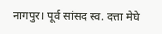नागपुर। पूर्व सांसद स्व. दत्ता मेघे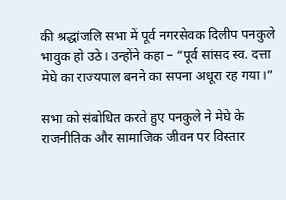की श्रद्धांजलि सभा में पूर्व नगरसेवक दिलीप पनकुले भावुक हो उठे। उन्होंने कहा – “पूर्व सांसद स्व. दत्ता मेघे का राज्यपाल बनने का सपना अधूरा रह गया।”

सभा को संबोधित करते हुए पनकुले ने मेघे के राजनीतिक और सामाजिक जीवन पर विस्तार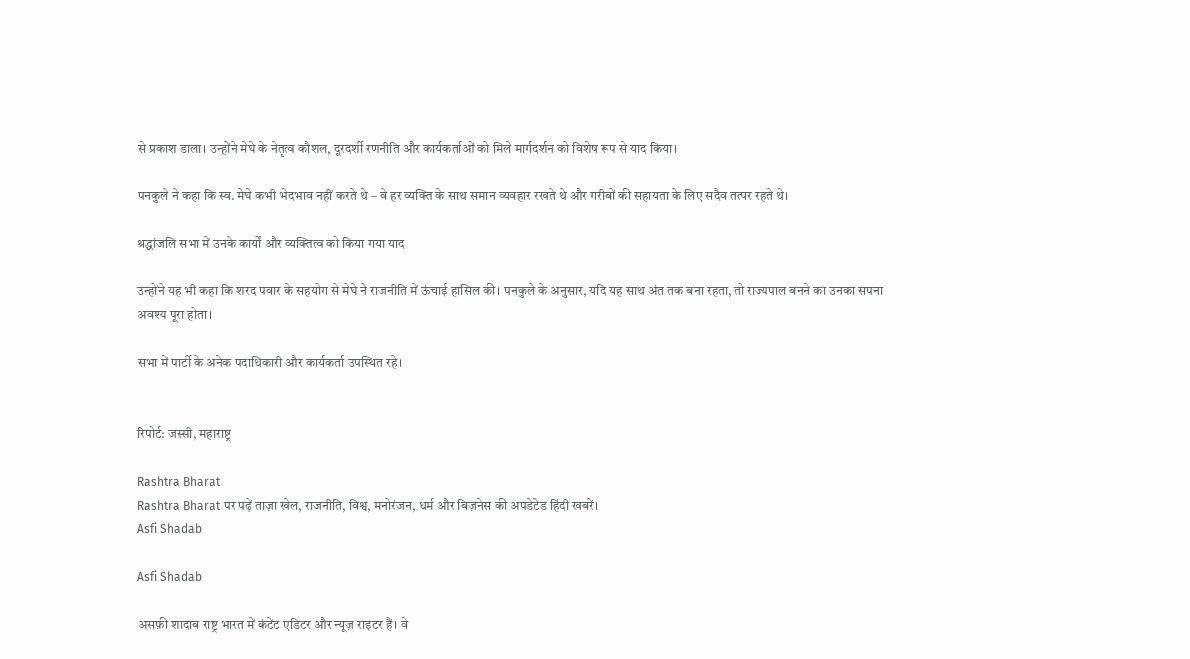से प्रकाश डाला। उन्होंने मेघे के नेतृत्व कौशल, दूरदर्शी रणनीति और कार्यकर्ताओं को मिले मार्गदर्शन को विशेष रूप से याद किया।

पनकुले ने कहा कि स्व. मेघे कभी भेदभाव नहीं करते थे – वे हर व्यक्ति के साथ समान व्यवहार रखते थे और गरीबों की सहायता के लिए सदैव तत्पर रहते थे।

श्रद्धांजलि सभा में उनके कार्यों और व्यक्तित्व को किया गया याद

उन्होंने यह भी कहा कि शरद पवार के सहयोग से मेघे ने राजनीति में ऊंचाई हासिल की। पनकुले के अनुसार, यदि यह साथ अंत तक बना रहता, तो राज्यपाल बनने का उनका सपना अवश्य पूरा होता।

सभा में पार्टी के अनेक पदाधिकारी और कार्यकर्ता उपस्थित रहे।


रिपोर्ट: जस्सी, महाराष्ट्र

Rashtra Bharat
Rashtra Bharat पर पढ़ें ताज़ा खेल, राजनीति, विश्व, मनोरंजन, धर्म और बिज़नेस की अपडेटेड हिंदी खबरें।
Asfi Shadab

Asfi Shadab

असफ़ी शादाब राष्ट्र भारत में कंटेंट एडिटर और न्यूज़ राइटर हैं। वे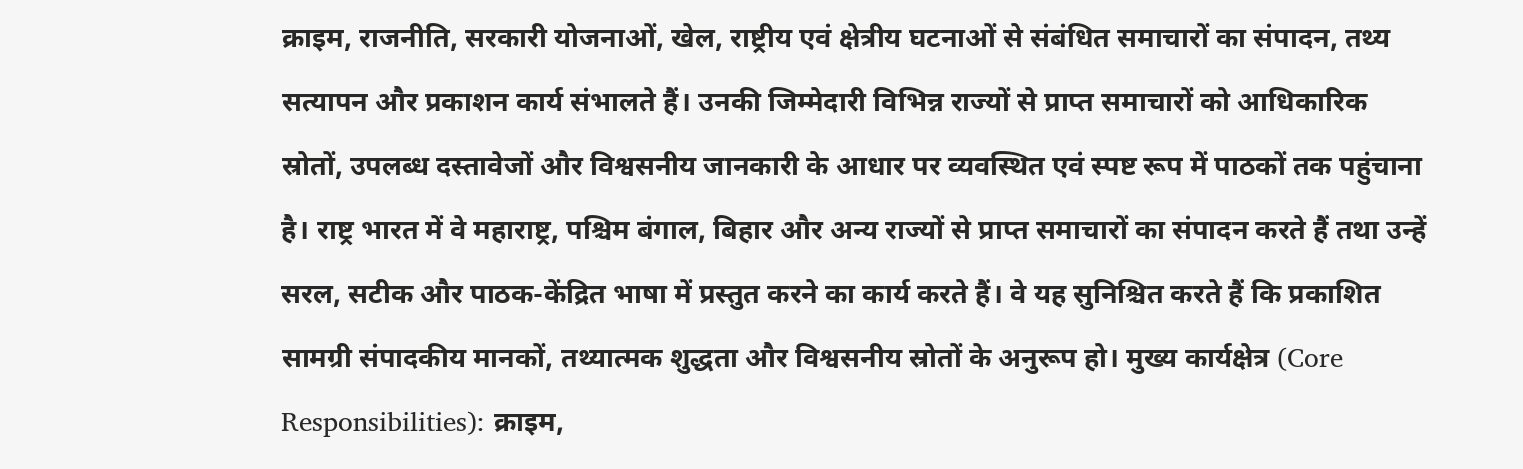क्राइम, राजनीति, सरकारी योजनाओं, खेल, राष्ट्रीय एवं क्षेत्रीय घटनाओं से संबंधित समाचारों का संपादन, तथ्य सत्यापन और प्रकाशन कार्य संभालते हैं। उनकी जिम्मेदारी विभिन्न राज्यों से प्राप्त समाचारों को आधिकारिक स्रोतों, उपलब्ध दस्तावेजों और विश्वसनीय जानकारी के आधार पर व्यवस्थित एवं स्पष्ट रूप में पाठकों तक पहुंचाना है। राष्ट्र भारत में वे महाराष्ट्र, पश्चिम बंगाल, बिहार और अन्य राज्यों से प्राप्त समाचारों का संपादन करते हैं तथा उन्हें सरल, सटीक और पाठक-केंद्रित भाषा में प्रस्तुत करने का कार्य करते हैं। वे यह सुनिश्चित करते हैं कि प्रकाशित सामग्री संपादकीय मानकों, तथ्यात्मक शुद्धता और विश्वसनीय स्रोतों के अनुरूप हो। मुख्य कार्यक्षेत्र (Core Responsibilities): क्राइम,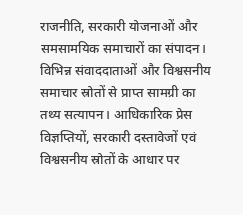राजनीति, सरकारी योजनाओं और समसामयिक समाचारों का संपादन। विभिन्न संवाददाताओं और विश्वसनीय समाचार स्रोतों से प्राप्त सामग्री का तथ्य सत्यापन। आधिकारिक प्रेस विज्ञप्तियों, सरकारी दस्तावेजों एवं विश्वसनीय स्रोतों के आधार पर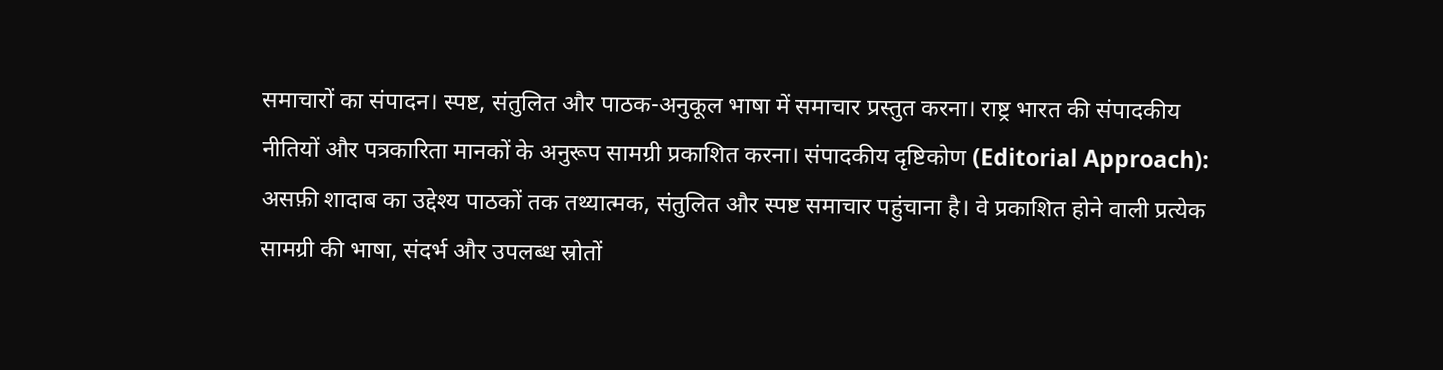समाचारों का संपादन। स्पष्ट, संतुलित और पाठक-अनुकूल भाषा में समाचार प्रस्तुत करना। राष्ट्र भारत की संपादकीय नीतियों और पत्रकारिता मानकों के अनुरूप सामग्री प्रकाशित करना। संपादकीय दृष्टिकोण (Editorial Approach): असफ़ी शादाब का उद्देश्य पाठकों तक तथ्यात्मक, संतुलित और स्पष्ट समाचार पहुंचाना है। वे प्रकाशित होने वाली प्रत्येक सामग्री की भाषा, संदर्भ और उपलब्ध स्रोतों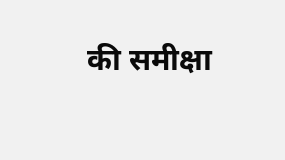की समीक्षा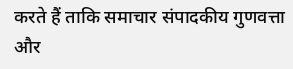करते हैं ताकि समाचार संपादकीय गुणवत्ता और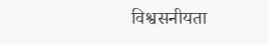विश्वसनीयता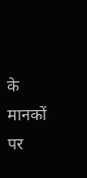के मानकों पर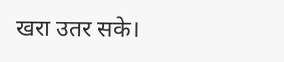खरा उतर सके।